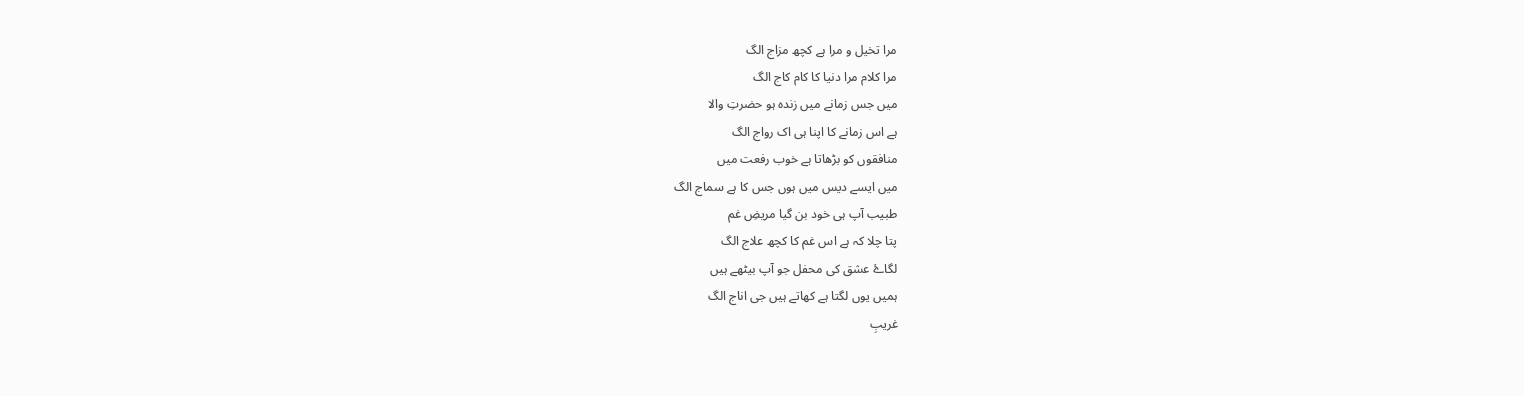مرا تخیل و مرا ہے کچھ مزاج الگ
مرا کلام مرا دنیا کا کام کاج الگ
میں جس زمانے میں زندہ ہو حضرتِ والا
ہے اس زمانے کا اپنا ہی اک رواج الگ
منافقوں کو بڑھاتا ہے خوب رفعت میں
میں ایسے دیس میں ہوں جس کا ہے سماج الگ
طبیب آپ ہی خود بن گیا مریضِ غم
پتا چلا کہ ہے اس غم کا کچھ علاج الگ
لگاۓ عشق کی محفل جو آپ بیٹھے ہیں
ہمیں یوں لگتا ہے کھاتے ہیں جی اناج الگ
غریبِ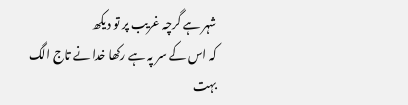شہر ہے گرچہ غریب پر تو دیکھ
کہ اس کے سر پہ ہے رکھا خدا نے تاج الگ
بہت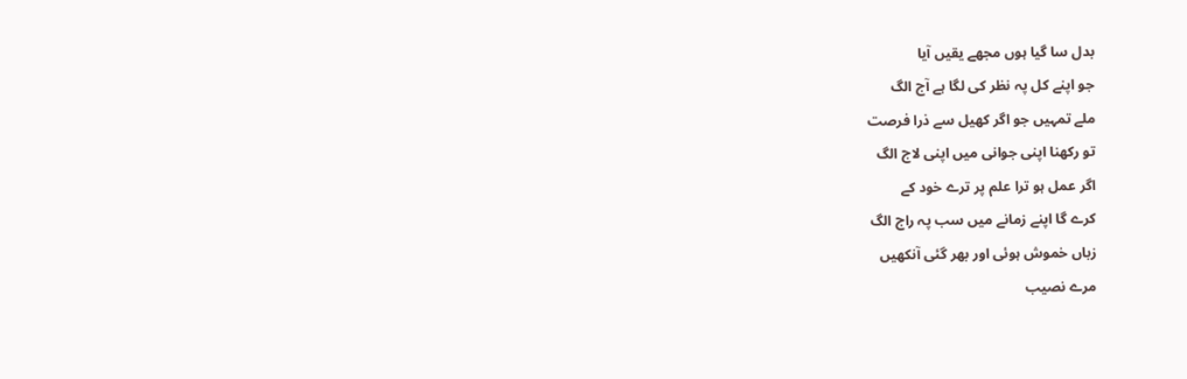بدل سا گیا ہوں مجھے یقیں آیا
جو اپنے کل پہ نظر کی لگا ہے آج الگ
ملے تمہیں جو اگر کھیل سے ذرا فرصت
تو رکھنا اپنی جوانی میں اپنی لاج الگ
اگر عمل ہو ترا علم پر ترے خود کے
کرے گا اپنے زمانے میں سب پہ راج الگ
زباں خموش ہوئی اور بھر گئی آنکھیں
مرے نصیب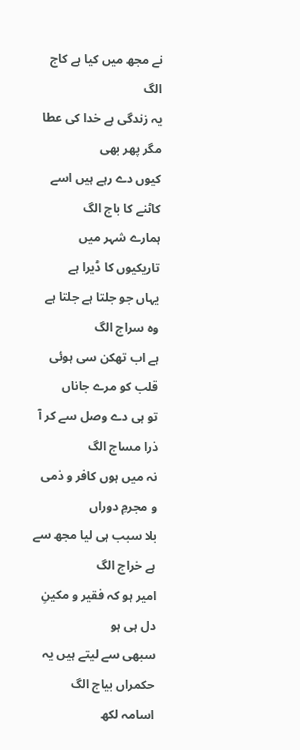نے مجھ میں کیا ہے کاج الگ
یہ زندگی ہے خدا کی عطا مگر پھر بھی
کیوں دے رہے ہیں اسے کاٹنے کا باج الگ
ہمارے شہر میں تاریکیوں کا ڈیرا ہے
یہاں جو جلتا ہے جلتا ہے وہ سراج الگ
ہے اب تھکن سی ہوئی قلب کو مرے جاناں
تو ہی دے وصل سے کر آ ذرا مساج الگ
نہ میں ہوں کافر و ذمی و مجرمِ دوراں
بلا سبب ہی لیا مجھ سے ہے خراج الگ
امیر ہو کہ فقیر و مکینِ دل ہی ہو
سبھی سے لیتے ہیں یہ حکمراں بیاج الگ
اسامہ لکھ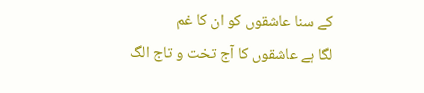کے سنا عاشقوں کو ان کا غم
لگا ہے عاشقوں کا آج تخت و تاج الگ